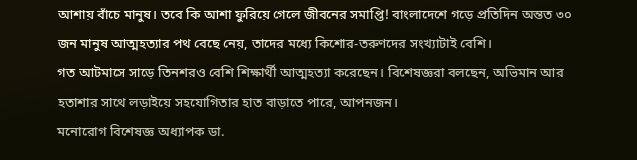আশায় বাঁচে মানুষ। তবে কি আশা ফুরিয়ে গেলে জীবনের সমাপ্তি! বাংলাদেশে গড়ে প্রতিদিন অন্তত ৩০ জন মানুষ আত্মহত্যার পথ বেছে নেয়, তাদের মধ্যে কিশোর-তরুণদের সংখ্যাটাই বেশি।
গত আটমাসে সাড়ে তিনশরও বেশি শিক্ষার্থী আত্মহত্যা করেছেন। বিশেষজ্ঞরা বলছেন, অভিমান আর হতাশার সাথে লড়াইয়ে সহযোগিতার হাত বাড়াতে পারে, আপনজন।
মনোরোগ বিশেষজ্ঞ অধ্যাপক ডা.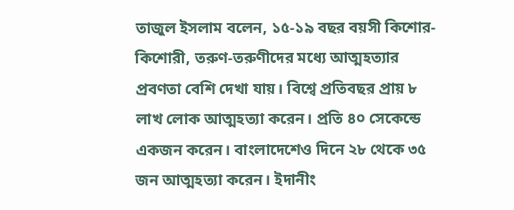তাজুল ইসলাম বলেন, ১৫-১৯ বছর বয়সী কিশোর-কিশোরী, তরুণ-তরুণীদের মধ্যে আত্মহত্যার প্রবণতা বেশি দেখা যায়। বিশ্বে প্রতিবছর প্রায় ৮ লাখ লোক আত্মহত্যা করেন। প্রতি ৪০ সেকেন্ডে একজন করেন। বাংলাদেশেও দিনে ২৮ থেকে ৩৫ জন আত্মহত্যা করেন। ইদানীং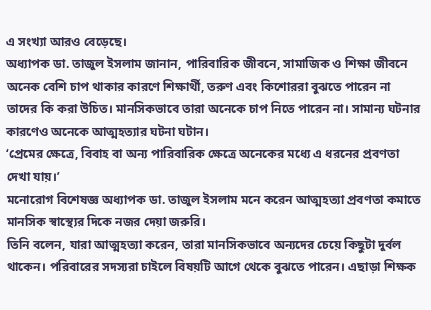এ সংখ্যা আরও বেড়েছে।
অধ্যাপক ডা. তাজুল ইসলাম জানান, পারিবারিক জীবনে, সামাজিক ও শিক্ষা জীবনে অনেক বেশি চাপ থাকার কারণে শিক্ষার্থী, তরুণ এবং কিশোররা বুঝতে পারেন না তাদের কি করা উচিত। মানসিকভাবে তারা অনেকে চাপ নিতে পারেন না। সামান্য ঘটনার কারণেও অনেকে আত্মহত্যার ঘটনা ঘটান।
‘প্রেমের ক্ষেত্রে, বিবাহ বা অন্য পারিবারিক ক্ষেত্রে অনেকের মধ্যে এ ধরনের প্রবণতা দেখা যায়।’
মনোরোগ বিশেষজ্ঞ অধ্যাপক ডা. তাজুল ইসলাম মনে করেন আত্মহত্যা প্রবণতা কমাতে মানসিক স্বাস্থ্যের দিকে নজর দেয়া জরুরি।
তিনি বলেন, যারা আত্মহত্যা করেন, তারা মানসিকভাবে অন্যদের চেয়ে কিছুটা দুর্বল থাকেন। পরিবারের সদস্যরা চাইলে বিষয়টি আগে থেকে বুঝতে পারেন। এছাড়া শিক্ষক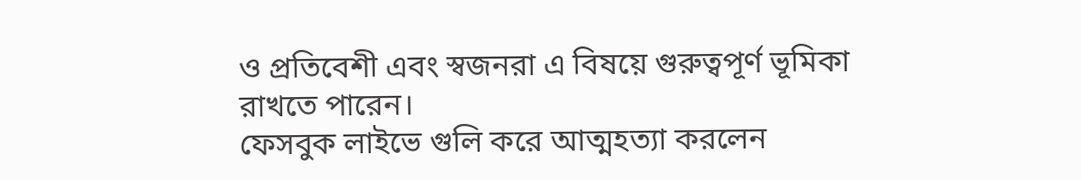ও প্রতিবেশী এবং স্বজনরা এ বিষয়ে গুরুত্বপূর্ণ ভূমিকা রাখতে পারেন।
ফেসবুক লাইভে গুলি করে আত্মহত্যা করলেন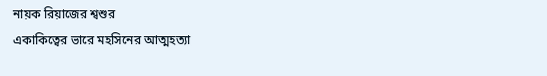নায়ক রিয়াজের শ্বশুর
একাকিত্বের ভারে মহসিনের আত্মহত্যা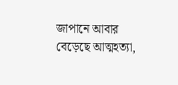জাপানে আবার বেড়েছে আত্মহত্যা,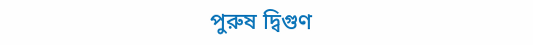পুরুষ দ্বিগুণ